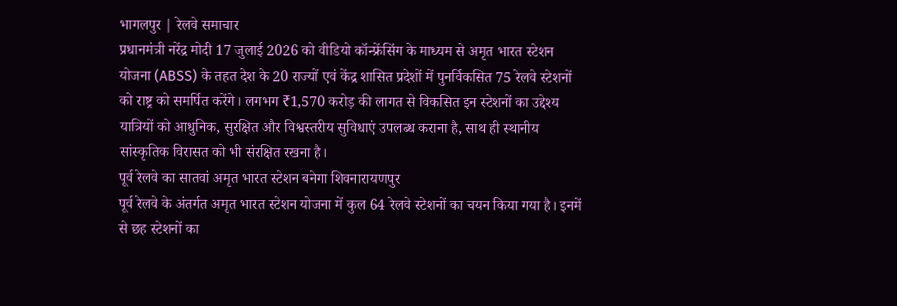भागलपुर | रेलवे समाचार
प्रधानमंत्री नरेंद्र मोदी 17 जुलाई 2026 को वीडियो कॉन्फ्रेंसिंग के माध्यम से अमृत भारत स्टेशन योजना (ABSS) के तहत देश के 20 राज्यों एवं केंद्र शासित प्रदेशों में पुनर्विकसित 75 रेलवे स्टेशनों को राष्ट्र को समर्पित करेंगे। लगभग ₹1,570 करोड़ की लागत से विकसित इन स्टेशनों का उद्देश्य यात्रियों को आधुनिक, सुरक्षित और विश्वस्तरीय सुविधाएं उपलब्ध कराना है, साथ ही स्थानीय सांस्कृतिक विरासत को भी संरक्षित रखना है।
पूर्व रेलवे का सातवां अमृत भारत स्टेशन बनेगा शिवनारायणपुर
पूर्व रेलवे के अंतर्गत अमृत भारत स्टेशन योजना में कुल 64 रेलवे स्टेशनों का चयन किया गया है। इनमें से छह स्टेशनों का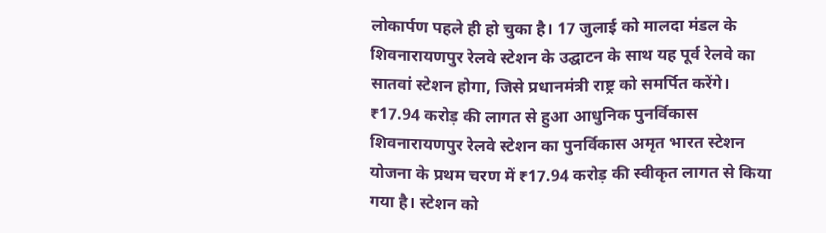लोकार्पण पहले ही हो चुका है। 17 जुलाई को मालदा मंडल के शिवनारायणपुर रेलवे स्टेशन के उद्घाटन के साथ यह पूर्व रेलवे का सातवां स्टेशन होगा, जिसे प्रधानमंत्री राष्ट्र को समर्पित करेंगे।
₹17.94 करोड़ की लागत से हुआ आधुनिक पुनर्विकास
शिवनारायणपुर रेलवे स्टेशन का पुनर्विकास अमृत भारत स्टेशन योजना के प्रथम चरण में ₹17.94 करोड़ की स्वीकृत लागत से किया गया है। स्टेशन को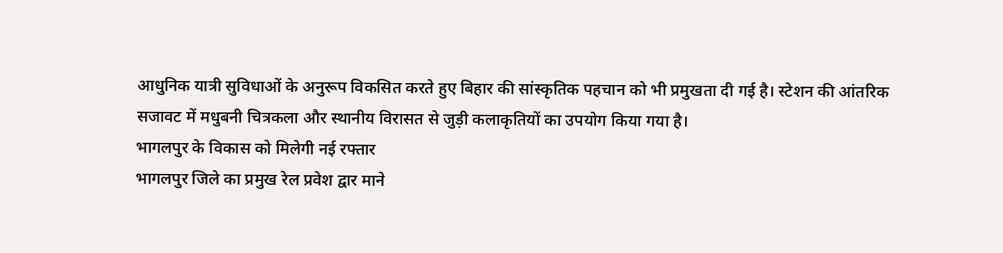आधुनिक यात्री सुविधाओं के अनुरूप विकसित करते हुए बिहार की सांस्कृतिक पहचान को भी प्रमुखता दी गई है। स्टेशन की आंतरिक सजावट में मधुबनी चित्रकला और स्थानीय विरासत से जुड़ी कलाकृतियों का उपयोग किया गया है।
भागलपुर के विकास को मिलेगी नई रफ्तार
भागलपुर जिले का प्रमुख रेल प्रवेश द्वार माने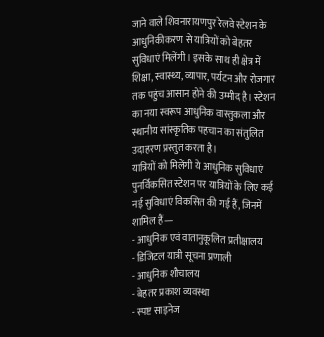जाने वाले शिवनारायणपुर रेलवे स्टेशन के आधुनिकीकरण से यात्रियों को बेहतर सुविधाएं मिलेंगी। इसके साथ ही क्षेत्र में शिक्षा, स्वास्थ्य, व्यापार, पर्यटन और रोजगार तक पहुंच आसान होने की उम्मीद है। स्टेशन का नया स्वरूप आधुनिक वास्तुकला और स्थानीय सांस्कृतिक पहचान का संतुलित उदाहरण प्रस्तुत करता है।
यात्रियों को मिलेंगी ये आधुनिक सुविधाएं
पुनर्विकसित स्टेशन पर यात्रियों के लिए कई नई सुविधाएं विकसित की गई हैं, जिनमें शामिल हैं—
- आधुनिक एवं वातानुकूलित प्रतीक्षालय
- डिजिटल यात्री सूचना प्रणाली
- आधुनिक शौचालय
- बेहतर प्रकाश व्यवस्था
- स्पष्ट साइनेज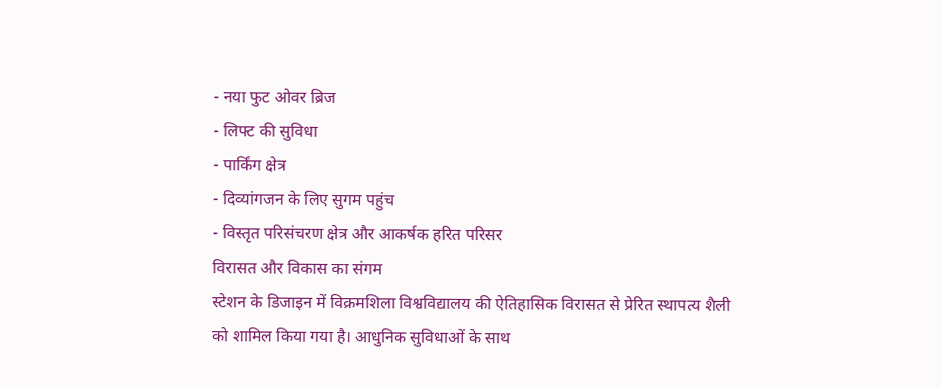- नया फुट ओवर ब्रिज
- लिफ्ट की सुविधा
- पार्किंग क्षेत्र
- दिव्यांगजन के लिए सुगम पहुंच
- विस्तृत परिसंचरण क्षेत्र और आकर्षक हरित परिसर
विरासत और विकास का संगम
स्टेशन के डिजाइन में विक्रमशिला विश्वविद्यालय की ऐतिहासिक विरासत से प्रेरित स्थापत्य शैली को शामिल किया गया है। आधुनिक सुविधाओं के साथ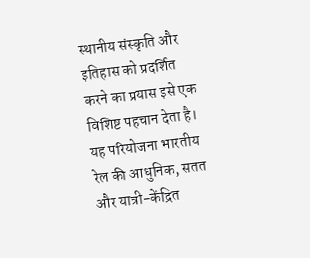स्थानीय संस्कृति और इतिहास को प्रदर्शित करने का प्रयास इसे एक विशिष्ट पहचान देता है। यह परियोजना भारतीय रेल की आधुनिक, सतत और यात्री-केंद्रित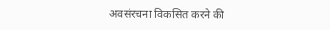अवसंरचना विकसित करने की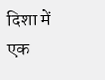दिशा में एक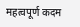महत्वपूर्ण कदम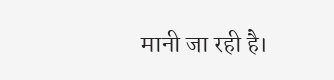मानी जा रही है।